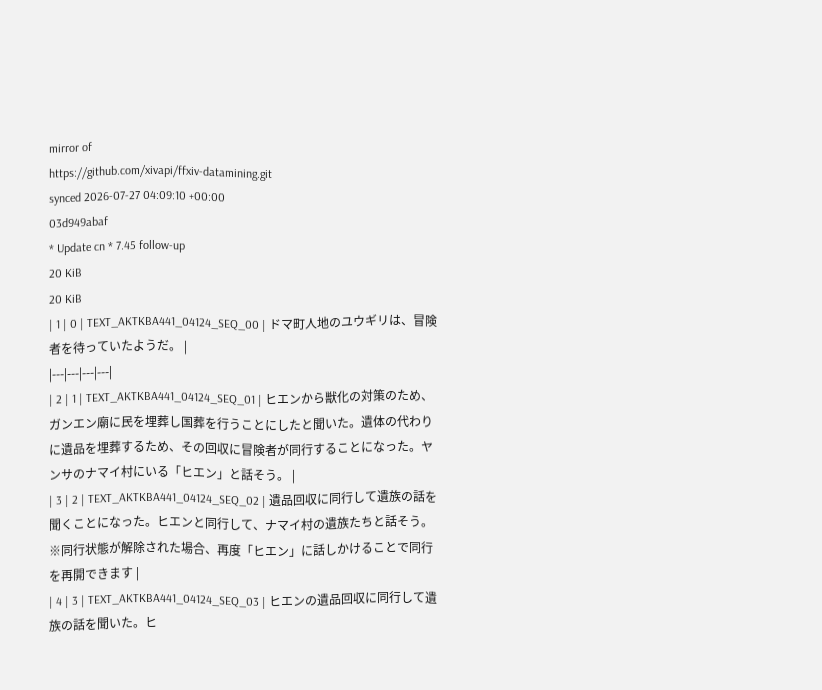mirror of
https://github.com/xivapi/ffxiv-datamining.git
synced 2026-07-27 04:09:10 +00:00
03d949abaf
* Update cn * 7.45 follow-up
20 KiB
20 KiB
| 1 | 0 | TEXT_AKTKBA441_04124_SEQ_00 | ドマ町人地のユウギリは、冒険者を待っていたようだ。 |
|---|---|---|---|
| 2 | 1 | TEXT_AKTKBA441_04124_SEQ_01 | ヒエンから獣化の対策のため、ガンエン廟に民を埋葬し国葬を行うことにしたと聞いた。遺体の代わりに遺品を埋葬するため、その回収に冒険者が同行することになった。ヤンサのナマイ村にいる「ヒエン」と話そう。 |
| 3 | 2 | TEXT_AKTKBA441_04124_SEQ_02 | 遺品回収に同行して遺族の話を聞くことになった。ヒエンと同行して、ナマイ村の遺族たちと話そう。 ※同行状態が解除された場合、再度「ヒエン」に話しかけることで同行を再開できます |
| 4 | 3 | TEXT_AKTKBA441_04124_SEQ_03 | ヒエンの遺品回収に同行して遺族の話を聞いた。ヒ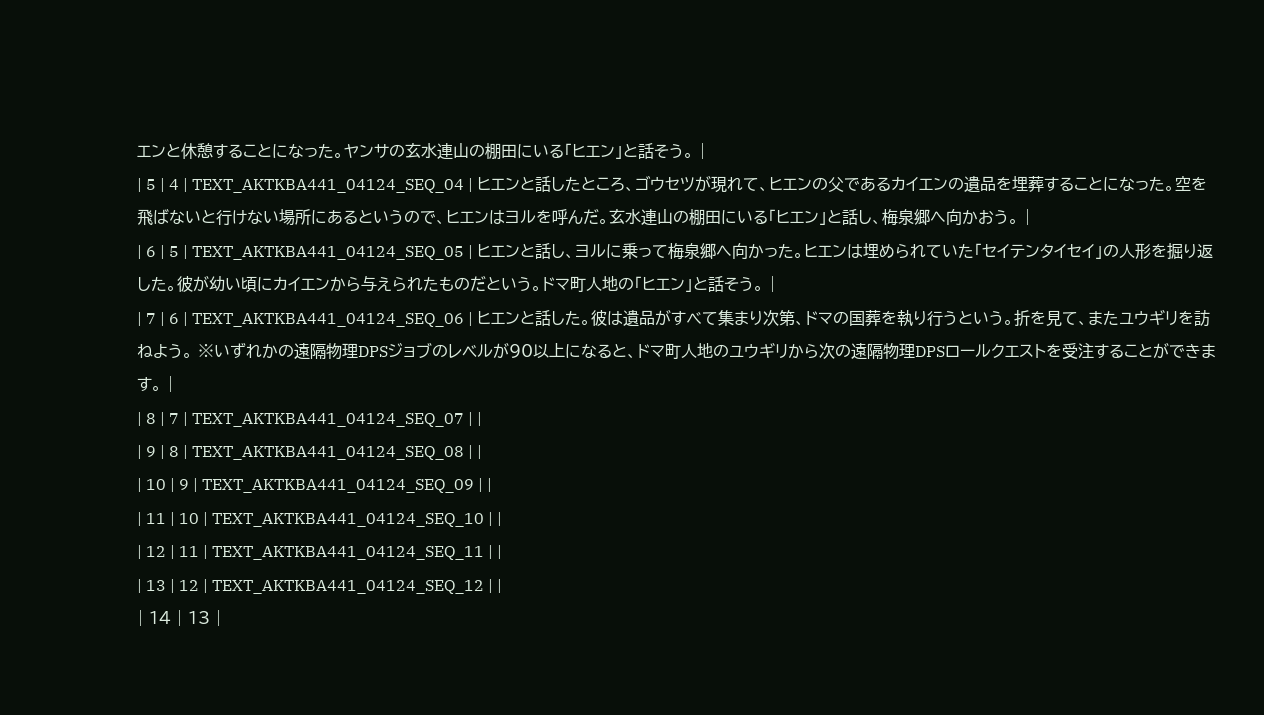エンと休憩することになった。ヤンサの玄水連山の棚田にいる「ヒエン」と話そう。 |
| 5 | 4 | TEXT_AKTKBA441_04124_SEQ_04 | ヒエンと話したところ、ゴウセツが現れて、ヒエンの父であるカイエンの遺品を埋葬することになった。空を飛ばないと行けない場所にあるというので、ヒエンはヨルを呼んだ。玄水連山の棚田にいる「ヒエン」と話し、梅泉郷へ向かおう。 |
| 6 | 5 | TEXT_AKTKBA441_04124_SEQ_05 | ヒエンと話し、ヨルに乗って梅泉郷へ向かった。ヒエンは埋められていた「セイテンタイセイ」の人形を掘り返した。彼が幼い頃にカイエンから与えられたものだという。ドマ町人地の「ヒエン」と話そう。 |
| 7 | 6 | TEXT_AKTKBA441_04124_SEQ_06 | ヒエンと話した。彼は遺品がすべて集まり次第、ドマの国葬を執り行うという。折を見て、またユウギリを訪ねよう。 ※いずれかの遠隔物理DPSジョブのレベルが90以上になると、ドマ町人地のユウギリから次の遠隔物理DPSロールクエストを受注することができます。 |
| 8 | 7 | TEXT_AKTKBA441_04124_SEQ_07 | |
| 9 | 8 | TEXT_AKTKBA441_04124_SEQ_08 | |
| 10 | 9 | TEXT_AKTKBA441_04124_SEQ_09 | |
| 11 | 10 | TEXT_AKTKBA441_04124_SEQ_10 | |
| 12 | 11 | TEXT_AKTKBA441_04124_SEQ_11 | |
| 13 | 12 | TEXT_AKTKBA441_04124_SEQ_12 | |
| 14 | 13 |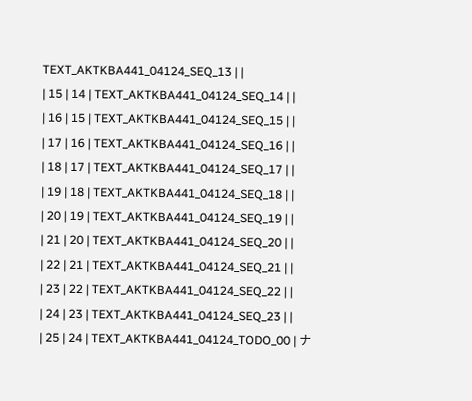TEXT_AKTKBA441_04124_SEQ_13 | |
| 15 | 14 | TEXT_AKTKBA441_04124_SEQ_14 | |
| 16 | 15 | TEXT_AKTKBA441_04124_SEQ_15 | |
| 17 | 16 | TEXT_AKTKBA441_04124_SEQ_16 | |
| 18 | 17 | TEXT_AKTKBA441_04124_SEQ_17 | |
| 19 | 18 | TEXT_AKTKBA441_04124_SEQ_18 | |
| 20 | 19 | TEXT_AKTKBA441_04124_SEQ_19 | |
| 21 | 20 | TEXT_AKTKBA441_04124_SEQ_20 | |
| 22 | 21 | TEXT_AKTKBA441_04124_SEQ_21 | |
| 23 | 22 | TEXT_AKTKBA441_04124_SEQ_22 | |
| 24 | 23 | TEXT_AKTKBA441_04124_SEQ_23 | |
| 25 | 24 | TEXT_AKTKBA441_04124_TODO_00 | ナ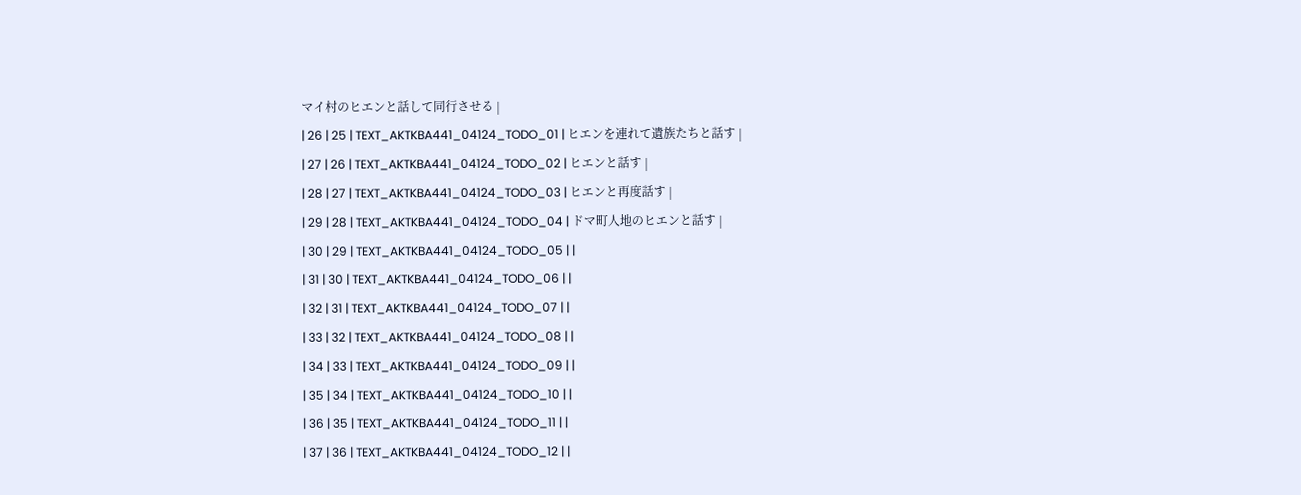マイ村のヒエンと話して同行させる |
| 26 | 25 | TEXT_AKTKBA441_04124_TODO_01 | ヒエンを連れて遺族たちと話す |
| 27 | 26 | TEXT_AKTKBA441_04124_TODO_02 | ヒエンと話す |
| 28 | 27 | TEXT_AKTKBA441_04124_TODO_03 | ヒエンと再度話す |
| 29 | 28 | TEXT_AKTKBA441_04124_TODO_04 | ドマ町人地のヒエンと話す |
| 30 | 29 | TEXT_AKTKBA441_04124_TODO_05 | |
| 31 | 30 | TEXT_AKTKBA441_04124_TODO_06 | |
| 32 | 31 | TEXT_AKTKBA441_04124_TODO_07 | |
| 33 | 32 | TEXT_AKTKBA441_04124_TODO_08 | |
| 34 | 33 | TEXT_AKTKBA441_04124_TODO_09 | |
| 35 | 34 | TEXT_AKTKBA441_04124_TODO_10 | |
| 36 | 35 | TEXT_AKTKBA441_04124_TODO_11 | |
| 37 | 36 | TEXT_AKTKBA441_04124_TODO_12 | |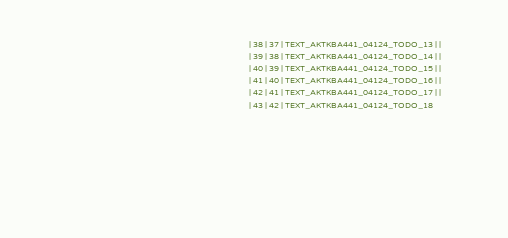| 38 | 37 | TEXT_AKTKBA441_04124_TODO_13 | |
| 39 | 38 | TEXT_AKTKBA441_04124_TODO_14 | |
| 40 | 39 | TEXT_AKTKBA441_04124_TODO_15 | |
| 41 | 40 | TEXT_AKTKBA441_04124_TODO_16 | |
| 42 | 41 | TEXT_AKTKBA441_04124_TODO_17 | |
| 43 | 42 | TEXT_AKTKBA441_04124_TODO_18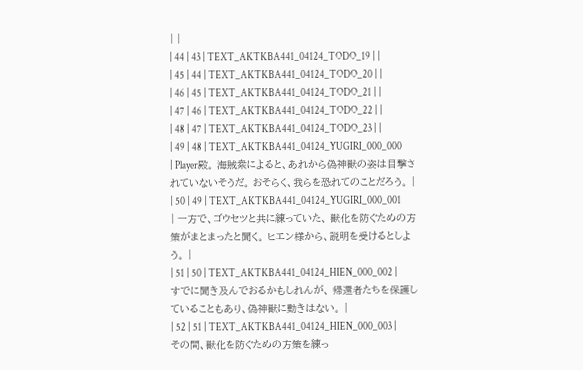| |
| 44 | 43 | TEXT_AKTKBA441_04124_TODO_19 | |
| 45 | 44 | TEXT_AKTKBA441_04124_TODO_20 | |
| 46 | 45 | TEXT_AKTKBA441_04124_TODO_21 | |
| 47 | 46 | TEXT_AKTKBA441_04124_TODO_22 | |
| 48 | 47 | TEXT_AKTKBA441_04124_TODO_23 | |
| 49 | 48 | TEXT_AKTKBA441_04124_YUGIRI_000_000 | Player殿。 海賊衆によると、あれから偽神獣の姿は目撃されていないそうだ。 おそらく、我らを恐れてのことだろう。 |
| 50 | 49 | TEXT_AKTKBA441_04124_YUGIRI_000_001 | 一方で、ゴウセツと共に練っていた、 獣化を防ぐための方策がまとまったと聞く。 ヒエン様から、説明を受けるとしよう。 |
| 51 | 50 | TEXT_AKTKBA441_04124_HIEN_000_002 | すでに聞き及んでおるかもしれんが、 帰還者たちを保護していることもあり、偽神獣に動きはない。 |
| 52 | 51 | TEXT_AKTKBA441_04124_HIEN_000_003 | その間、獣化を防ぐための方策を練っ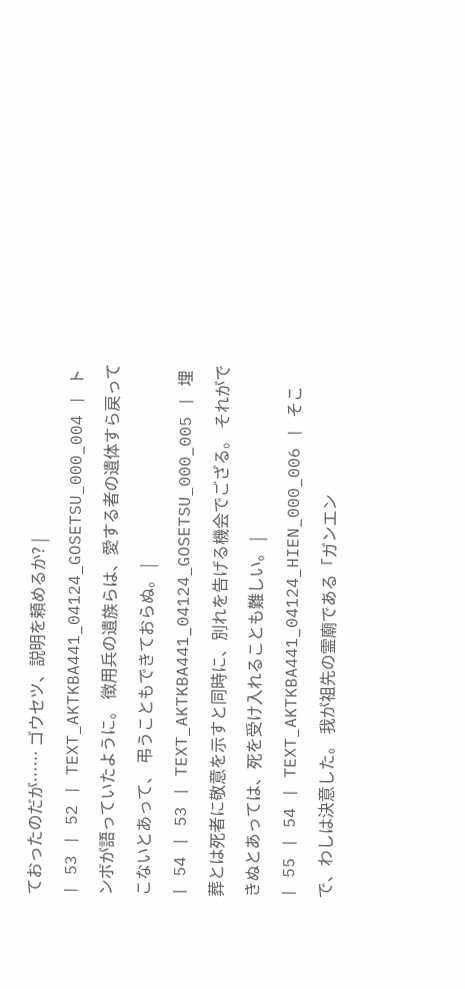ておったのだが…… ゴウセツ、説明を頼めるか? |
| 53 | 52 | TEXT_AKTKBA441_04124_GOSETSU_000_004 | トンボが語っていたように。 徴用兵の遺族らは、愛する者の遺体すら戻ってこないとあって、 弔うこともできておらぬ。 |
| 54 | 53 | TEXT_AKTKBA441_04124_GOSETSU_000_005 | 埋葬とは死者に敬意を示すと同時に、別れを告げる機会でござる。 それができぬとあっては、死を受け入れることも難しい。 |
| 55 | 54 | TEXT_AKTKBA441_04124_HIEN_000_006 | そこで、わしは決意した。 我が祖先の霊廟である「ガンエン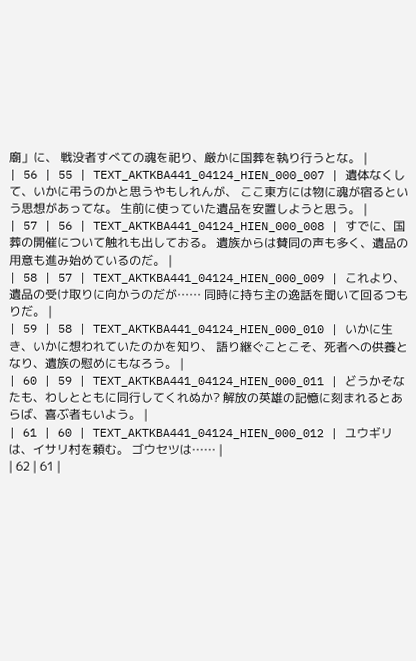廟」に、 戦没者すべての魂を祀り、厳かに国葬を執り行うとな。 |
| 56 | 55 | TEXT_AKTKBA441_04124_HIEN_000_007 | 遺体なくして、いかに弔うのかと思うやもしれんが、 ここ東方には物に魂が宿るという思想があってな。 生前に使っていた遺品を安置しようと思う。 |
| 57 | 56 | TEXT_AKTKBA441_04124_HIEN_000_008 | すでに、国葬の開催について触れも出しておる。 遺族からは賛同の声も多く、遺品の用意も進み始めているのだ。 |
| 58 | 57 | TEXT_AKTKBA441_04124_HIEN_000_009 | これより、遺品の受け取りに向かうのだが…… 同時に持ち主の逸話を聞いて回るつもりだ。 |
| 59 | 58 | TEXT_AKTKBA441_04124_HIEN_000_010 | いかに生き、いかに想われていたのかを知り、 語り継ぐことこそ、死者への供養となり、遺族の慰めにもなろう。 |
| 60 | 59 | TEXT_AKTKBA441_04124_HIEN_000_011 | どうかそなたも、わしとともに同行してくれぬか? 解放の英雄の記憶に刻まれるとあらば、喜ぶ者もいよう。 |
| 61 | 60 | TEXT_AKTKBA441_04124_HIEN_000_012 | ユウギリは、イサリ村を頼む。 ゴウセツは…… |
| 62 | 61 |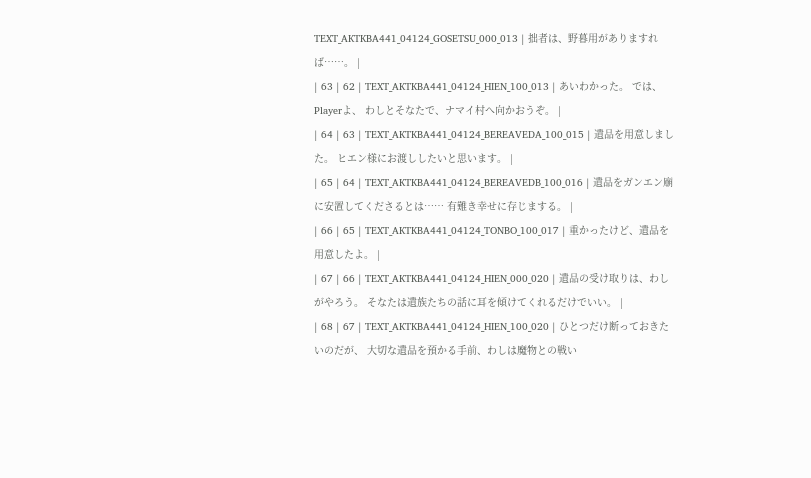TEXT_AKTKBA441_04124_GOSETSU_000_013 | 拙者は、野暮用がありますれば……。 |
| 63 | 62 | TEXT_AKTKBA441_04124_HIEN_100_013 | あいわかった。 では、Playerよ、 わしとそなたで、ナマイ村へ向かおうぞ。 |
| 64 | 63 | TEXT_AKTKBA441_04124_BEREAVEDA_100_015 | 遺品を用意しました。 ヒエン様にお渡ししたいと思います。 |
| 65 | 64 | TEXT_AKTKBA441_04124_BEREAVEDB_100_016 | 遺品をガンエン廟に安置してくださるとは…… 有難き幸せに存じまする。 |
| 66 | 65 | TEXT_AKTKBA441_04124_TONBO_100_017 | 重かったけど、遺品を用意したよ。 |
| 67 | 66 | TEXT_AKTKBA441_04124_HIEN_000_020 | 遺品の受け取りは、わしがやろう。 そなたは遺族たちの話に耳を傾けてくれるだけでいい。 |
| 68 | 67 | TEXT_AKTKBA441_04124_HIEN_100_020 | ひとつだけ断っておきたいのだが、 大切な遺品を預かる手前、わしは魔物との戦い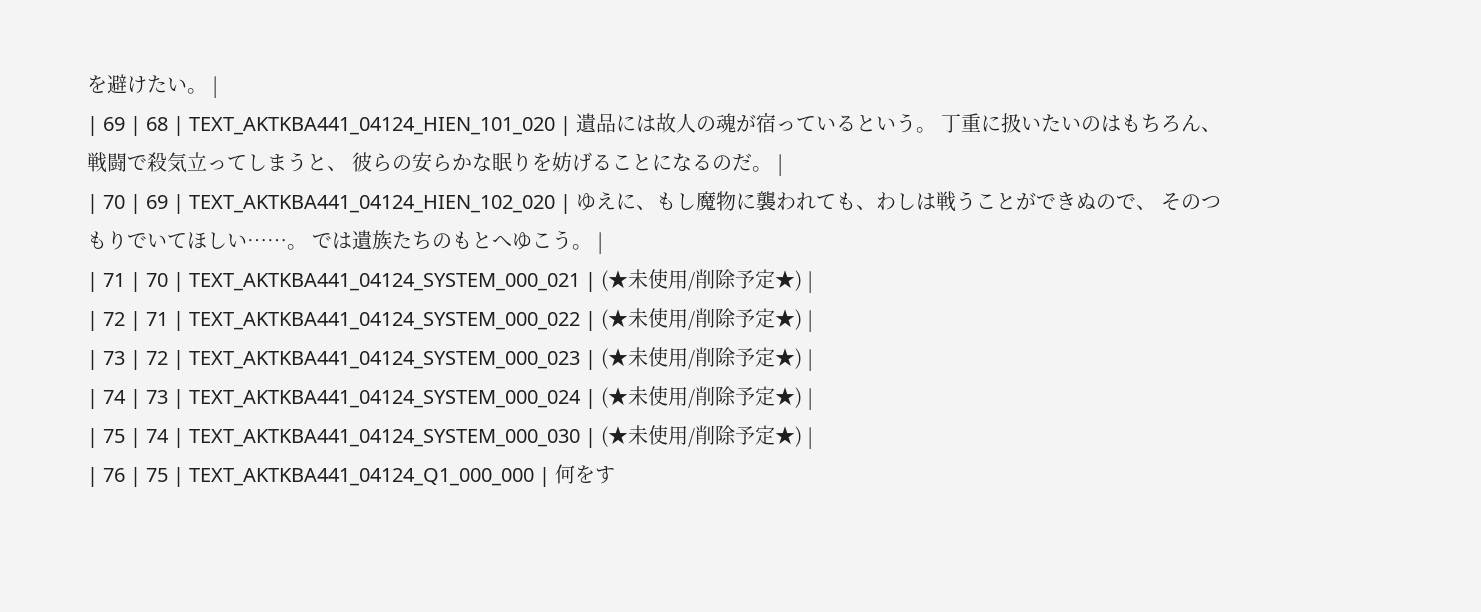を避けたい。 |
| 69 | 68 | TEXT_AKTKBA441_04124_HIEN_101_020 | 遺品には故人の魂が宿っているという。 丁重に扱いたいのはもちろん、戦闘で殺気立ってしまうと、 彼らの安らかな眠りを妨げることになるのだ。 |
| 70 | 69 | TEXT_AKTKBA441_04124_HIEN_102_020 | ゆえに、もし魔物に襲われても、わしは戦うことができぬので、 そのつもりでいてほしい……。 では遺族たちのもとへゆこう。 |
| 71 | 70 | TEXT_AKTKBA441_04124_SYSTEM_000_021 | (★未使用/削除予定★) |
| 72 | 71 | TEXT_AKTKBA441_04124_SYSTEM_000_022 | (★未使用/削除予定★) |
| 73 | 72 | TEXT_AKTKBA441_04124_SYSTEM_000_023 | (★未使用/削除予定★) |
| 74 | 73 | TEXT_AKTKBA441_04124_SYSTEM_000_024 | (★未使用/削除予定★) |
| 75 | 74 | TEXT_AKTKBA441_04124_SYSTEM_000_030 | (★未使用/削除予定★) |
| 76 | 75 | TEXT_AKTKBA441_04124_Q1_000_000 | 何をす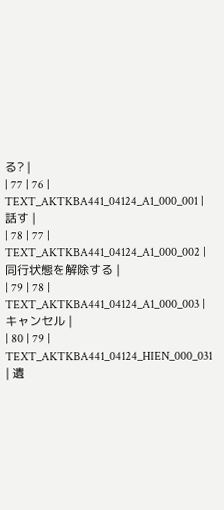る? |
| 77 | 76 | TEXT_AKTKBA441_04124_A1_000_001 | 話す |
| 78 | 77 | TEXT_AKTKBA441_04124_A1_000_002 | 同行状態を解除する |
| 79 | 78 | TEXT_AKTKBA441_04124_A1_000_003 | キャンセル |
| 80 | 79 | TEXT_AKTKBA441_04124_HIEN_000_031 | 遺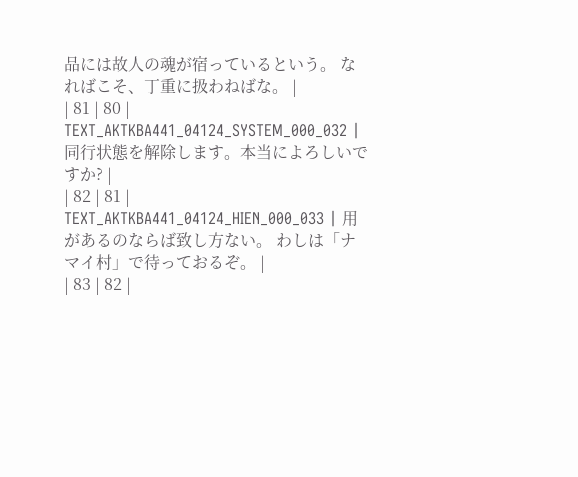品には故人の魂が宿っているという。 なればこそ、丁重に扱わねばな。 |
| 81 | 80 | TEXT_AKTKBA441_04124_SYSTEM_000_032 | 同行状態を解除します。本当によろしいですか? |
| 82 | 81 | TEXT_AKTKBA441_04124_HIEN_000_033 | 用があるのならば致し方ない。 わしは「ナマイ村」で待っておるぞ。 |
| 83 | 82 |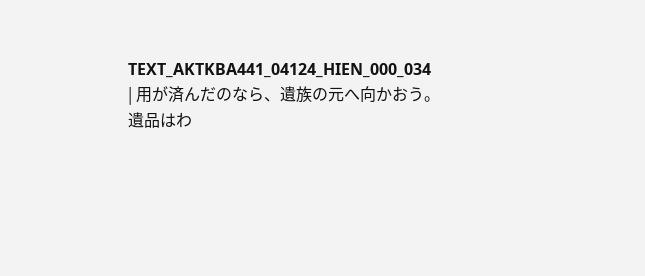TEXT_AKTKBA441_04124_HIEN_000_034 | 用が済んだのなら、遺族の元へ向かおう。 遺品はわ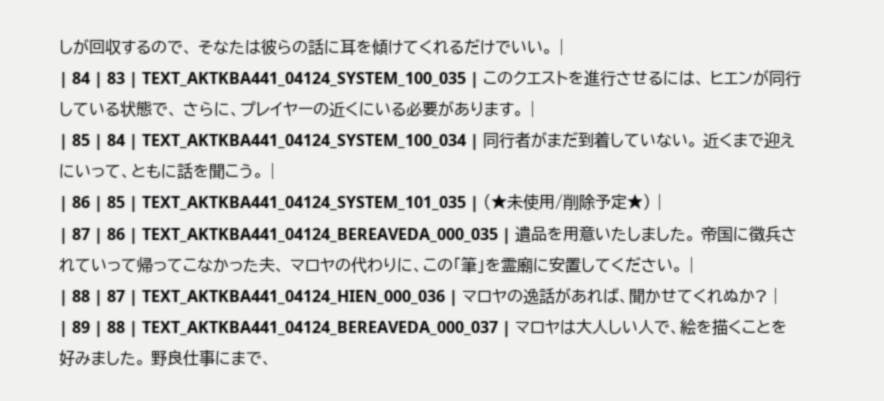しが回収するので、 そなたは彼らの話に耳を傾けてくれるだけでいい。 |
| 84 | 83 | TEXT_AKTKBA441_04124_SYSTEM_100_035 | このクエストを進行させるには、 ヒエンが同行している状態で、 さらに、プレイヤーの近くにいる必要があります。 |
| 85 | 84 | TEXT_AKTKBA441_04124_SYSTEM_100_034 | 同行者がまだ到着していない。 近くまで迎えにいって、ともに話を聞こう。 |
| 86 | 85 | TEXT_AKTKBA441_04124_SYSTEM_101_035 | (★未使用/削除予定★) |
| 87 | 86 | TEXT_AKTKBA441_04124_BEREAVEDA_000_035 | 遺品を用意いたしました。 帝国に徴兵されていって帰ってこなかった夫、 マロヤの代わりに、この「筆」を霊廟に安置してください。 |
| 88 | 87 | TEXT_AKTKBA441_04124_HIEN_000_036 | マロヤの逸話があれば、聞かせてくれぬか? |
| 89 | 88 | TEXT_AKTKBA441_04124_BEREAVEDA_000_037 | マロヤは大人しい人で、絵を描くことを好みました。 野良仕事にまで、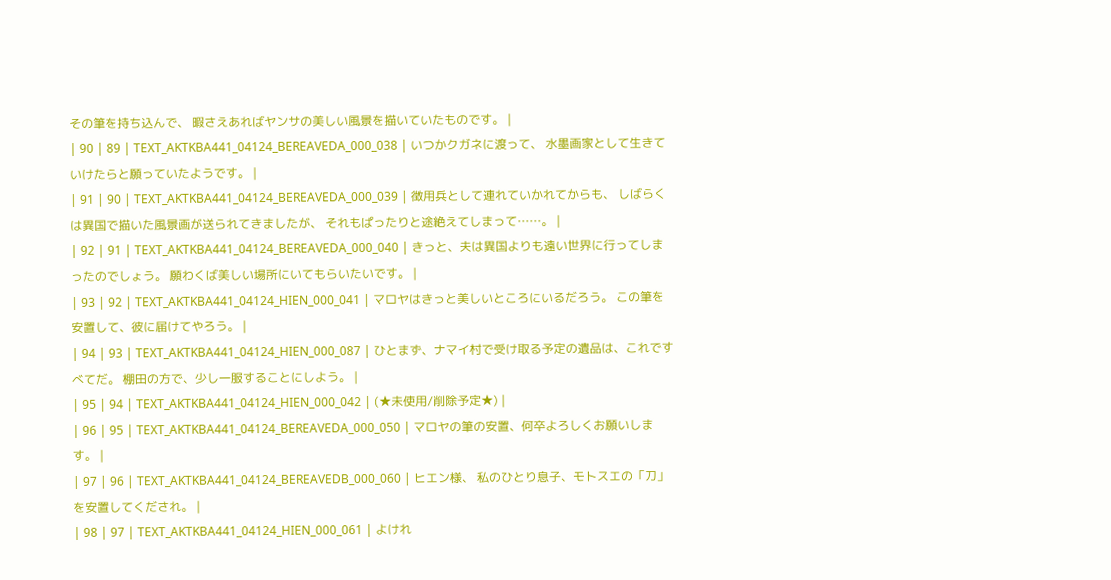その筆を持ち込んで、 暇さえあればヤンサの美しい風景を描いていたものです。 |
| 90 | 89 | TEXT_AKTKBA441_04124_BEREAVEDA_000_038 | いつかクガネに渡って、 水墨画家として生きていけたらと願っていたようです。 |
| 91 | 90 | TEXT_AKTKBA441_04124_BEREAVEDA_000_039 | 徴用兵として連れていかれてからも、 しばらくは異国で描いた風景画が送られてきましたが、 それもぱったりと途絶えてしまって……。 |
| 92 | 91 | TEXT_AKTKBA441_04124_BEREAVEDA_000_040 | きっと、夫は異国よりも遠い世界に行ってしまったのでしょう。 願わくば美しい場所にいてもらいたいです。 |
| 93 | 92 | TEXT_AKTKBA441_04124_HIEN_000_041 | マロヤはきっと美しいところにいるだろう。 この筆を安置して、彼に届けてやろう。 |
| 94 | 93 | TEXT_AKTKBA441_04124_HIEN_000_087 | ひとまず、ナマイ村で受け取る予定の遺品は、これですべてだ。 棚田の方で、少し一服することにしよう。 |
| 95 | 94 | TEXT_AKTKBA441_04124_HIEN_000_042 | (★未使用/削除予定★) |
| 96 | 95 | TEXT_AKTKBA441_04124_BEREAVEDA_000_050 | マロヤの筆の安置、何卒よろしくお願いします。 |
| 97 | 96 | TEXT_AKTKBA441_04124_BEREAVEDB_000_060 | ヒエン様、 私のひとり息子、モトスエの「刀」を安置してくだされ。 |
| 98 | 97 | TEXT_AKTKBA441_04124_HIEN_000_061 | よけれ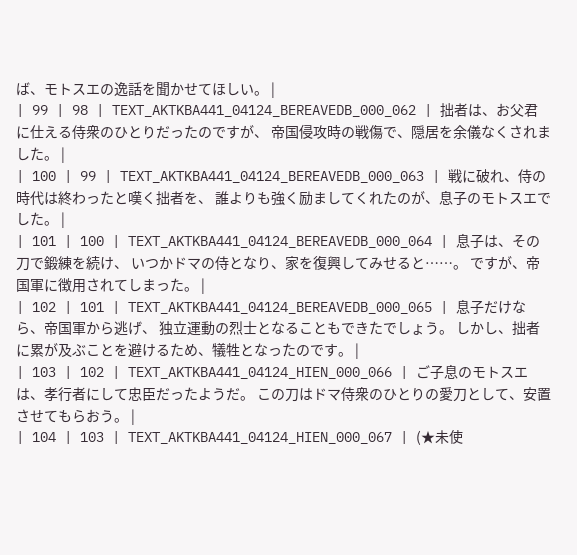ば、モトスエの逸話を聞かせてほしい。 |
| 99 | 98 | TEXT_AKTKBA441_04124_BEREAVEDB_000_062 | 拙者は、お父君に仕える侍衆のひとりだったのですが、 帝国侵攻時の戦傷で、隠居を余儀なくされました。 |
| 100 | 99 | TEXT_AKTKBA441_04124_BEREAVEDB_000_063 | 戦に破れ、侍の時代は終わったと嘆く拙者を、 誰よりも強く励ましてくれたのが、息子のモトスエでした。 |
| 101 | 100 | TEXT_AKTKBA441_04124_BEREAVEDB_000_064 | 息子は、その刀で鍛練を続け、 いつかドマの侍となり、家を復興してみせると……。 ですが、帝国軍に徴用されてしまった。 |
| 102 | 101 | TEXT_AKTKBA441_04124_BEREAVEDB_000_065 | 息子だけなら、帝国軍から逃げ、 独立運動の烈士となることもできたでしょう。 しかし、拙者に累が及ぶことを避けるため、犠牲となったのです。 |
| 103 | 102 | TEXT_AKTKBA441_04124_HIEN_000_066 | ご子息のモトスエは、孝行者にして忠臣だったようだ。 この刀はドマ侍衆のひとりの愛刀として、安置させてもらおう。 |
| 104 | 103 | TEXT_AKTKBA441_04124_HIEN_000_067 | (★未使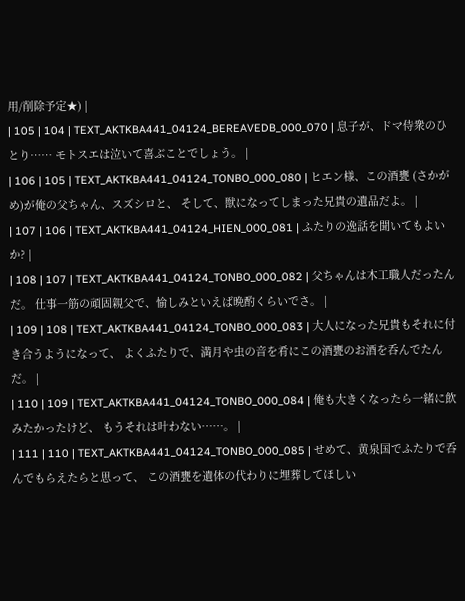用/削除予定★) |
| 105 | 104 | TEXT_AKTKBA441_04124_BEREAVEDB_000_070 | 息子が、ドマ侍衆のひとり…… モトスエは泣いて喜ぶことでしょう。 |
| 106 | 105 | TEXT_AKTKBA441_04124_TONBO_000_080 | ヒエン様、この酒甕 (さかがめ)が俺の父ちゃん、スズシロと、 そして、獣になってしまった兄貴の遺品だよ。 |
| 107 | 106 | TEXT_AKTKBA441_04124_HIEN_000_081 | ふたりの逸話を聞いてもよいか? |
| 108 | 107 | TEXT_AKTKBA441_04124_TONBO_000_082 | 父ちゃんは木工職人だったんだ。 仕事一筋の頑固親父で、愉しみといえば晩酌くらいでさ。 |
| 109 | 108 | TEXT_AKTKBA441_04124_TONBO_000_083 | 大人になった兄貴もそれに付き合うようになって、 よくふたりで、満月や虫の音を肴にこの酒甕のお酒を呑んでたんだ。 |
| 110 | 109 | TEXT_AKTKBA441_04124_TONBO_000_084 | 俺も大きくなったら一緒に飲みたかったけど、 もうそれは叶わない……。 |
| 111 | 110 | TEXT_AKTKBA441_04124_TONBO_000_085 | せめて、黄泉国でふたりで呑んでもらえたらと思って、 この酒甕を遺体の代わりに埋葬してほしい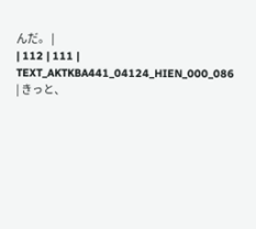んだ。 |
| 112 | 111 | TEXT_AKTKBA441_04124_HIEN_000_086 | きっと、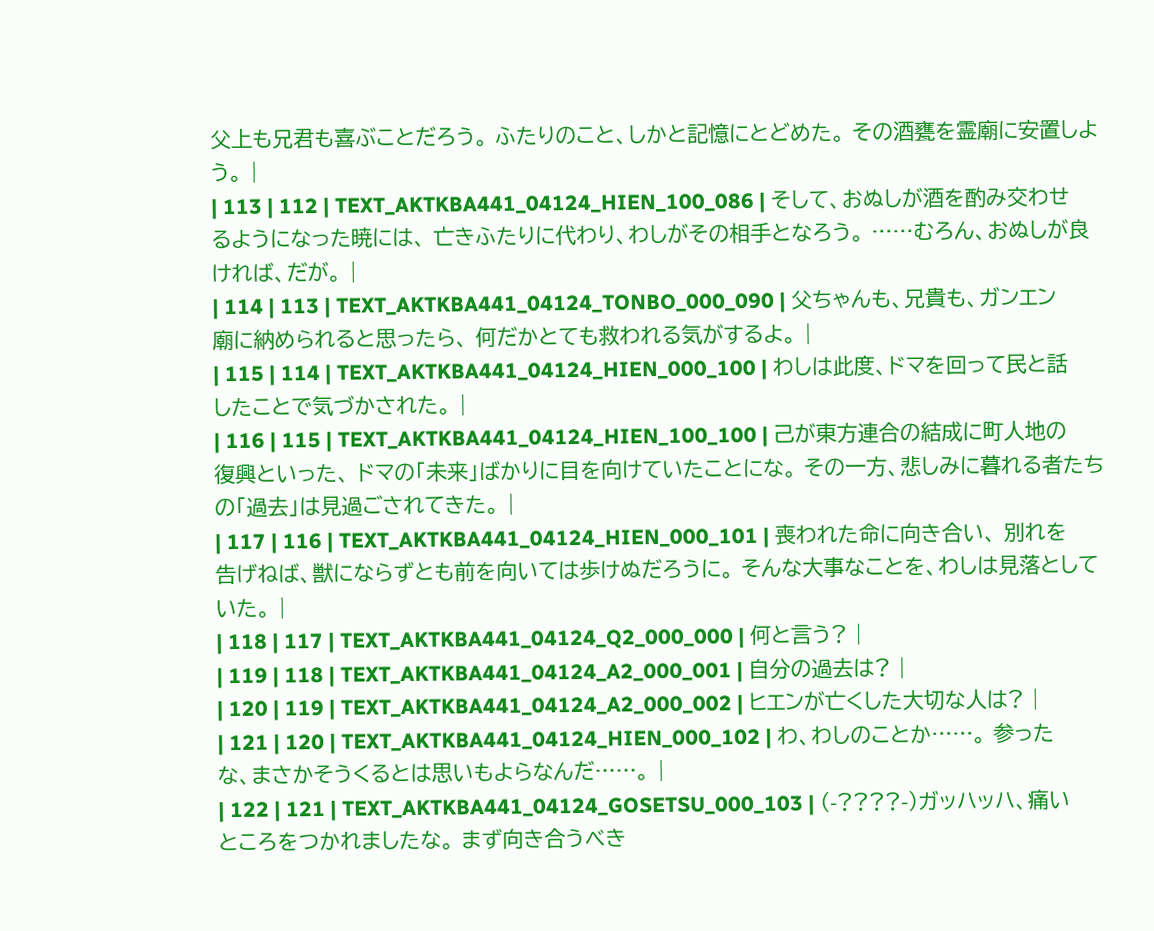父上も兄君も喜ぶことだろう。 ふたりのこと、しかと記憶にとどめた。 その酒甕を霊廟に安置しよう。 |
| 113 | 112 | TEXT_AKTKBA441_04124_HIEN_100_086 | そして、おぬしが酒を酌み交わせるようになった暁には、 亡きふたりに代わり、わしがその相手となろう。 ……むろん、おぬしが良ければ、だが。 |
| 114 | 113 | TEXT_AKTKBA441_04124_TONBO_000_090 | 父ちゃんも、兄貴も、ガンエン廟に納められると思ったら、 何だかとても救われる気がするよ。 |
| 115 | 114 | TEXT_AKTKBA441_04124_HIEN_000_100 | わしは此度、ドマを回って民と話したことで気づかされた。 |
| 116 | 115 | TEXT_AKTKBA441_04124_HIEN_100_100 | 己が東方連合の結成に町人地の復興といった、 ドマの「未来」ばかりに目を向けていたことにな。 その一方、悲しみに暮れる者たちの「過去」は見過ごされてきた。 |
| 117 | 116 | TEXT_AKTKBA441_04124_HIEN_000_101 | 喪われた命に向き合い、 別れを告げねば、獣にならずとも前を向いては歩けぬだろうに。 そんな大事なことを、わしは見落としていた。 |
| 118 | 117 | TEXT_AKTKBA441_04124_Q2_000_000 | 何と言う? |
| 119 | 118 | TEXT_AKTKBA441_04124_A2_000_001 | 自分の過去は? |
| 120 | 119 | TEXT_AKTKBA441_04124_A2_000_002 | ヒエンが亡くした大切な人は? |
| 121 | 120 | TEXT_AKTKBA441_04124_HIEN_000_102 | わ、わしのことか……。 参ったな、まさかそうくるとは思いもよらなんだ……。 |
| 122 | 121 | TEXT_AKTKBA441_04124_GOSETSU_000_103 | (-????-)ガッハッハ、痛いところをつかれましたな。 まず向き合うべき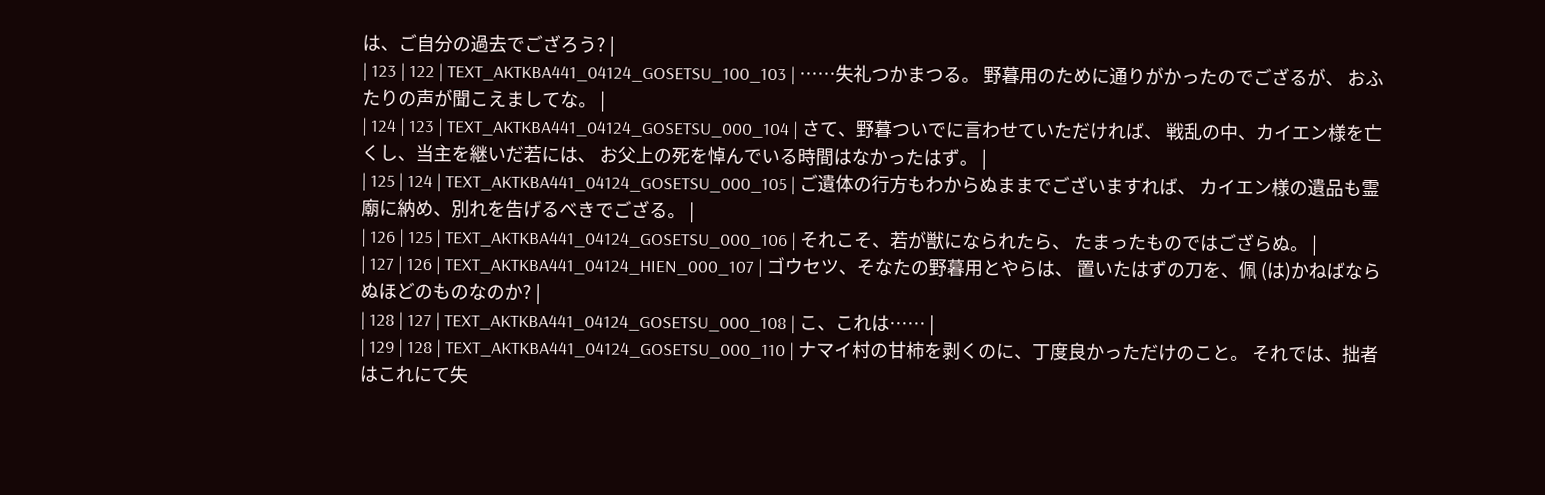は、ご自分の過去でござろう? |
| 123 | 122 | TEXT_AKTKBA441_04124_GOSETSU_100_103 | ……失礼つかまつる。 野暮用のために通りがかったのでござるが、 おふたりの声が聞こえましてな。 |
| 124 | 123 | TEXT_AKTKBA441_04124_GOSETSU_000_104 | さて、野暮ついでに言わせていただければ、 戦乱の中、カイエン様を亡くし、当主を継いだ若には、 お父上の死を悼んでいる時間はなかったはず。 |
| 125 | 124 | TEXT_AKTKBA441_04124_GOSETSU_000_105 | ご遺体の行方もわからぬままでございますれば、 カイエン様の遺品も霊廟に納め、別れを告げるべきでござる。 |
| 126 | 125 | TEXT_AKTKBA441_04124_GOSETSU_000_106 | それこそ、若が獣になられたら、 たまったものではござらぬ。 |
| 127 | 126 | TEXT_AKTKBA441_04124_HIEN_000_107 | ゴウセツ、そなたの野暮用とやらは、 置いたはずの刀を、佩 (は)かねばならぬほどのものなのか? |
| 128 | 127 | TEXT_AKTKBA441_04124_GOSETSU_000_108 | こ、これは…… |
| 129 | 128 | TEXT_AKTKBA441_04124_GOSETSU_000_110 | ナマイ村の甘柿を剥くのに、丁度良かっただけのこと。 それでは、拙者はこれにて失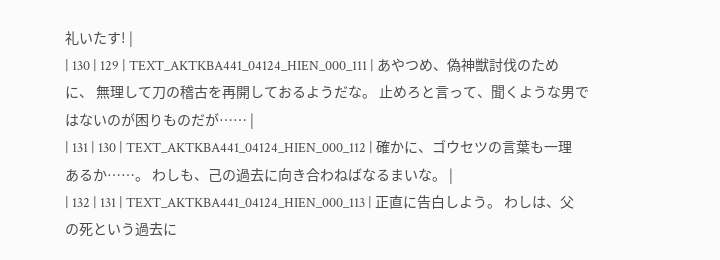礼いたす! |
| 130 | 129 | TEXT_AKTKBA441_04124_HIEN_000_111 | あやつめ、偽神獣討伐のために、 無理して刀の稽古を再開しておるようだな。 止めろと言って、聞くような男ではないのが困りものだが…… |
| 131 | 130 | TEXT_AKTKBA441_04124_HIEN_000_112 | 確かに、ゴウセツの言葉も一理あるか……。 わしも、己の過去に向き合わねばなるまいな。 |
| 132 | 131 | TEXT_AKTKBA441_04124_HIEN_000_113 | 正直に告白しよう。 わしは、父の死という過去に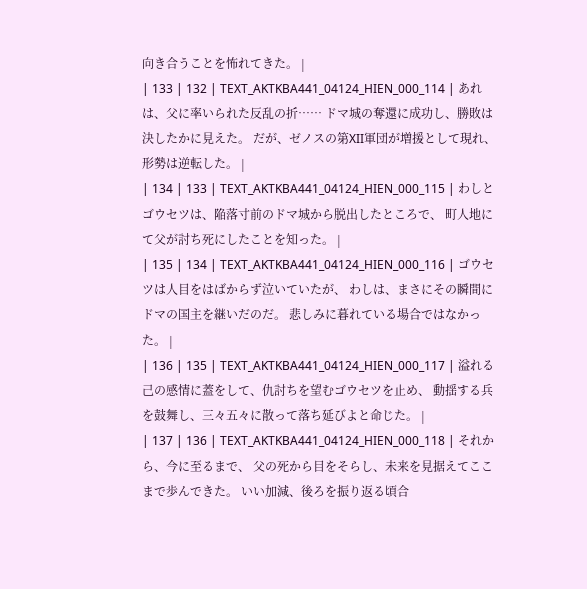向き合うことを怖れてきた。 |
| 133 | 132 | TEXT_AKTKBA441_04124_HIEN_000_114 | あれは、父に率いられた反乱の折…… ドマ城の奪還に成功し、勝敗は決したかに見えた。 だが、ゼノスの第XII軍団が増援として現れ、形勢は逆転した。 |
| 134 | 133 | TEXT_AKTKBA441_04124_HIEN_000_115 | わしとゴウセツは、陥落寸前のドマ城から脱出したところで、 町人地にて父が討ち死にしたことを知った。 |
| 135 | 134 | TEXT_AKTKBA441_04124_HIEN_000_116 | ゴウセツは人目をはばからず泣いていたが、 わしは、まさにその瞬間にドマの国主を継いだのだ。 悲しみに暮れている場合ではなかった。 |
| 136 | 135 | TEXT_AKTKBA441_04124_HIEN_000_117 | 溢れる己の感情に蓋をして、仇討ちを望むゴウセツを止め、 動揺する兵を鼓舞し、三々五々に散って落ち延びよと命じた。 |
| 137 | 136 | TEXT_AKTKBA441_04124_HIEN_000_118 | それから、今に至るまで、 父の死から目をそらし、未来を見据えてここまで歩んできた。 いい加減、後ろを振り返る頃合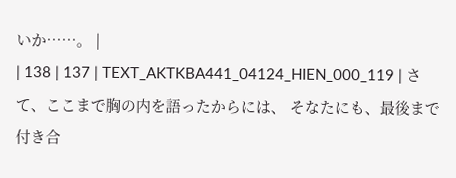いか……。 |
| 138 | 137 | TEXT_AKTKBA441_04124_HIEN_000_119 | さて、ここまで胸の内を語ったからには、 そなたにも、最後まで付き合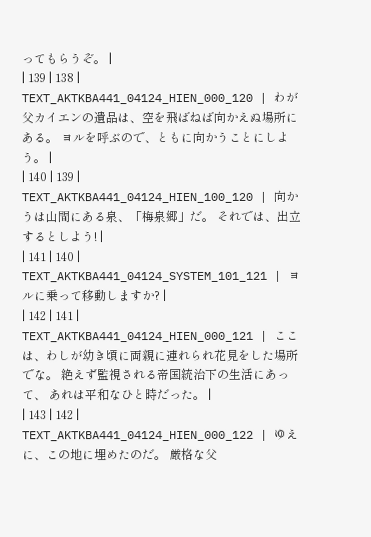ってもらうぞ。 |
| 139 | 138 | TEXT_AKTKBA441_04124_HIEN_000_120 | わが父カイエンの遺品は、空を飛ばねば向かえぬ場所にある。 ヨルを呼ぶので、ともに向かうことにしよう。 |
| 140 | 139 | TEXT_AKTKBA441_04124_HIEN_100_120 | 向かうは山間にある泉、「梅泉郷」だ。 それでは、出立するとしよう! |
| 141 | 140 | TEXT_AKTKBA441_04124_SYSTEM_101_121 | ヨルに乗って移動しますか? |
| 142 | 141 | TEXT_AKTKBA441_04124_HIEN_000_121 | ここは、わしが幼き頃に両親に連れられ花見をした場所でな。 絶えず監視される帝国統治下の生活にあって、 あれは平和なひと時だった。 |
| 143 | 142 | TEXT_AKTKBA441_04124_HIEN_000_122 | ゆえに、この地に埋めたのだ。 厳格な父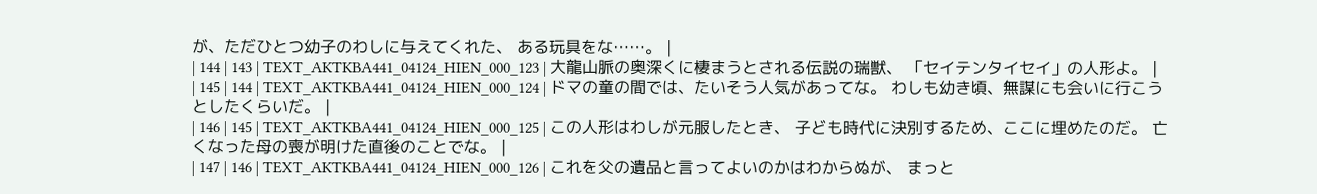が、ただひとつ幼子のわしに与えてくれた、 ある玩具をな……。 |
| 144 | 143 | TEXT_AKTKBA441_04124_HIEN_000_123 | 大龍山脈の奥深くに棲まうとされる伝説の瑞獣、 「セイテンタイセイ」の人形よ。 |
| 145 | 144 | TEXT_AKTKBA441_04124_HIEN_000_124 | ドマの童の間では、たいそう人気があってな。 わしも幼き頃、無謀にも会いに行こうとしたくらいだ。 |
| 146 | 145 | TEXT_AKTKBA441_04124_HIEN_000_125 | この人形はわしが元服したとき、 子ども時代に決別するため、ここに埋めたのだ。 亡くなった母の喪が明けた直後のことでな。 |
| 147 | 146 | TEXT_AKTKBA441_04124_HIEN_000_126 | これを父の遺品と言ってよいのかはわからぬが、 まっと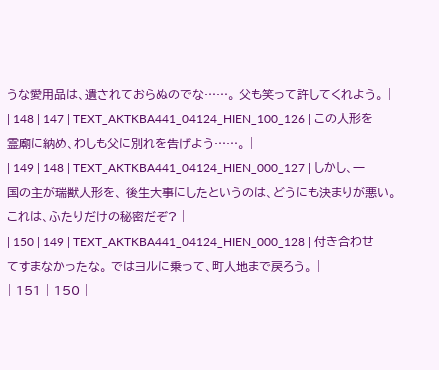うな愛用品は、遺されておらぬのでな……。 父も笑って許してくれよう。 |
| 148 | 147 | TEXT_AKTKBA441_04124_HIEN_100_126 | この人形を霊廟に納め、わしも父に別れを告げよう……。 |
| 149 | 148 | TEXT_AKTKBA441_04124_HIEN_000_127 | しかし、一国の主が瑞獣人形を、 後生大事にしたというのは、どうにも決まりが悪い。 これは、ふたりだけの秘密だぞ? |
| 150 | 149 | TEXT_AKTKBA441_04124_HIEN_000_128 | 付き合わせてすまなかったな。 ではヨルに乗って、町人地まで戻ろう。 |
| 151 | 150 |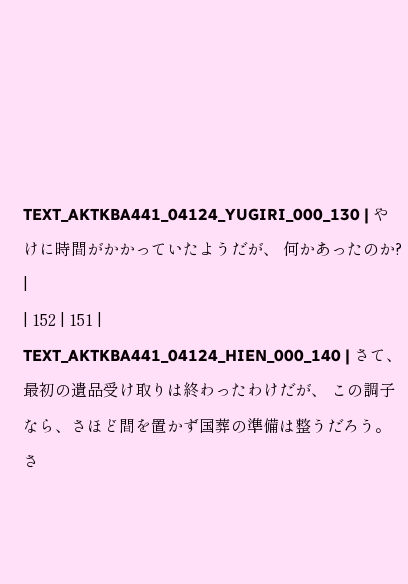TEXT_AKTKBA441_04124_YUGIRI_000_130 | やけに時間がかかっていたようだが、 何かあったのか? |
| 152 | 151 | TEXT_AKTKBA441_04124_HIEN_000_140 | さて、最初の遺品受け取りは終わったわけだが、 この調子なら、さほど間を置かず国葬の準備は整うだろう。 さ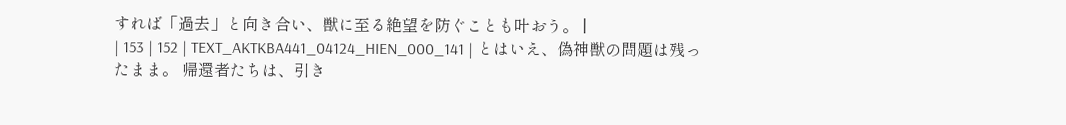すれば「過去」と向き合い、獣に至る絶望を防ぐことも叶おう。 |
| 153 | 152 | TEXT_AKTKBA441_04124_HIEN_000_141 | とはいえ、偽神獣の問題は残ったまま。 帰還者たちは、引き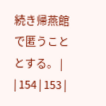続き帰燕館で匿うこととする。 |
| 154 | 153 |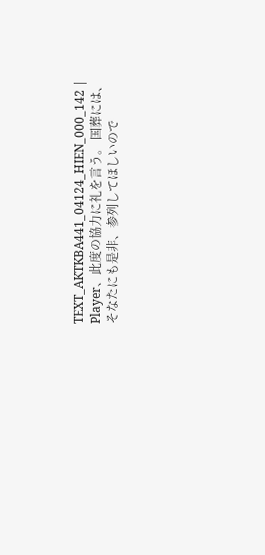TEXT_AKTKBA441_04124_HIEN_000_142 | Player、此度の協力に礼を言う。 国葬には、そなたにも是非、参列してほしいので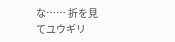な…… 折を見てユウギリ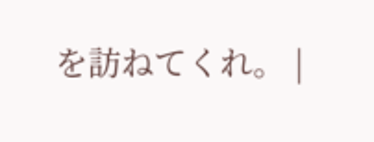を訪ねてくれ。 |